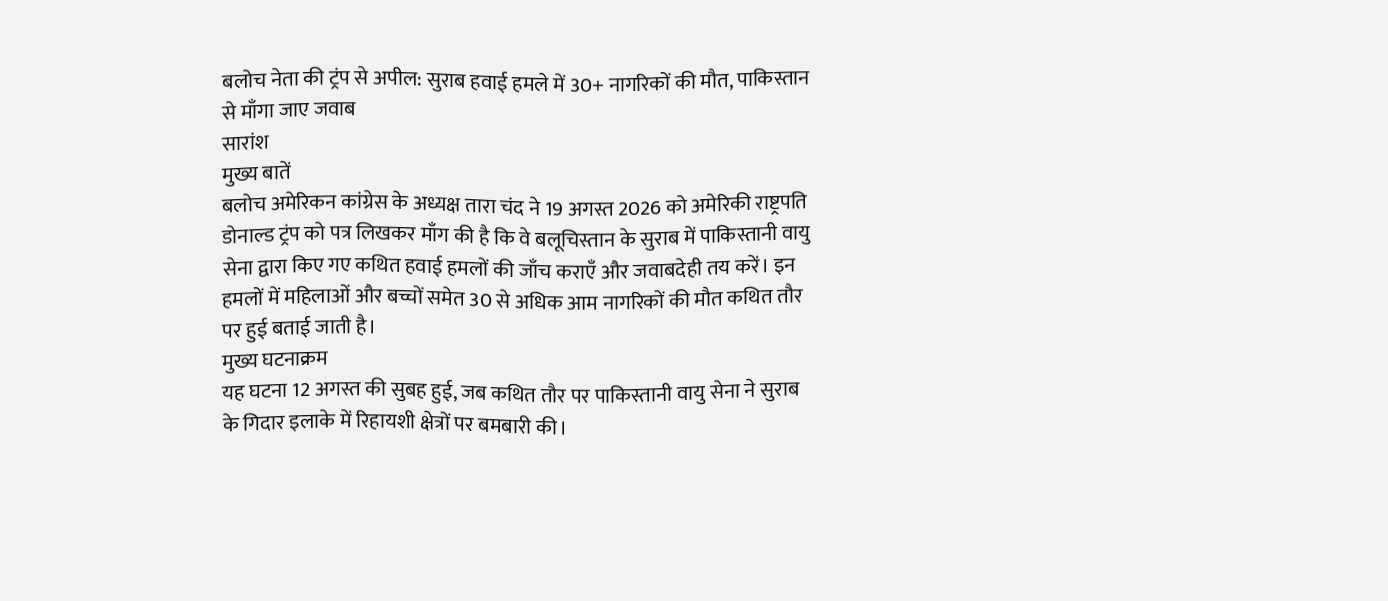बलोच नेता की ट्रंप से अपील: सुराब हवाई हमले में 30+ नागरिकों की मौत, पाकिस्तान से माँगा जाए जवाब
सारांश
मुख्य बातें
बलोच अमेरिकन कांग्रेस के अध्यक्ष तारा चंद ने 19 अगस्त 2026 को अमेरिकी राष्ट्रपति डोनाल्ड ट्रंप को पत्र लिखकर माँग की है कि वे बलूचिस्तान के सुराब में पाकिस्तानी वायु सेना द्वारा किए गए कथित हवाई हमलों की जाँच कराएँ और जवाबदेही तय करें। इन हमलों में महिलाओं और बच्चों समेत 30 से अधिक आम नागरिकों की मौत कथित तौर पर हुई बताई जाती है।
मुख्य घटनाक्रम
यह घटना 12 अगस्त की सुबह हुई, जब कथित तौर पर पाकिस्तानी वायु सेना ने सुराब के गिदार इलाके में रिहायशी क्षेत्रों पर बमबारी की।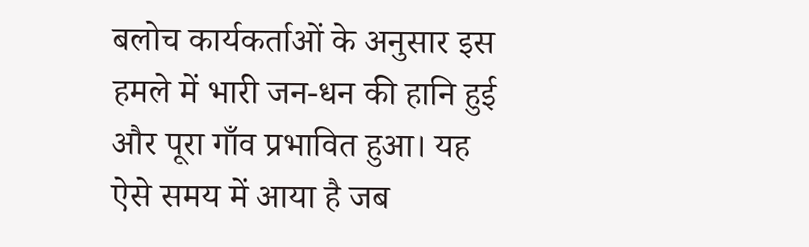बलोच कार्यकर्ताओं के अनुसार इस हमले में भारी जन-धन की हानि हुई और पूरा गाँव प्रभावित हुआ। यह ऐसे समय में आया है जब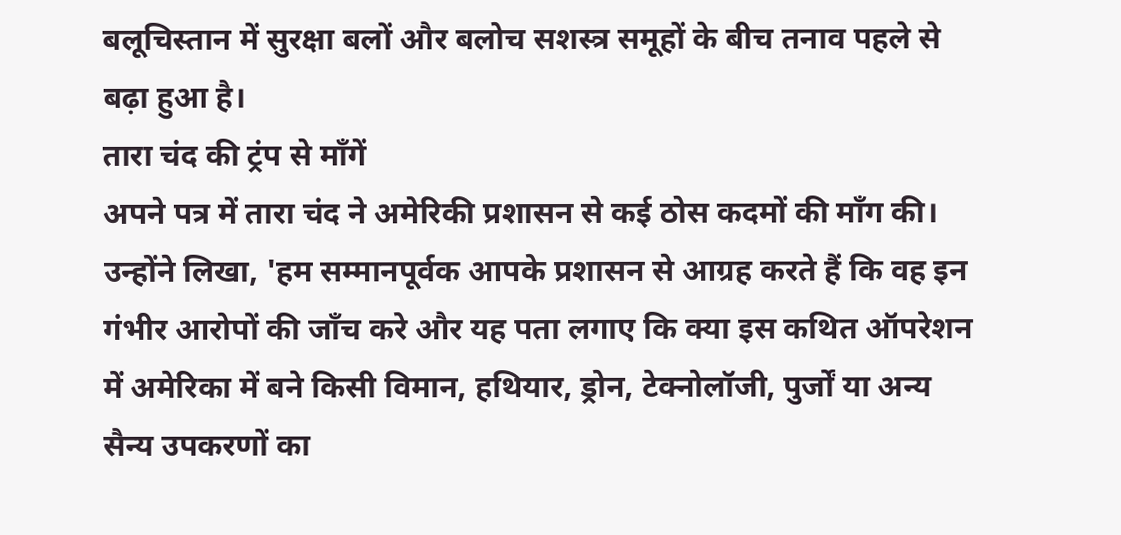बलूचिस्तान में सुरक्षा बलों और बलोच सशस्त्र समूहों के बीच तनाव पहले से बढ़ा हुआ है।
तारा चंद की ट्रंप से माँगें
अपने पत्र में तारा चंद ने अमेरिकी प्रशासन से कई ठोस कदमों की माँग की। उन्होंने लिखा, 'हम सम्मानपूर्वक आपके प्रशासन से आग्रह करते हैं कि वह इन गंभीर आरोपों की जाँच करे और यह पता लगाए कि क्या इस कथित ऑपरेशन में अमेरिका में बने किसी विमान, हथियार, ड्रोन, टेक्नोलॉजी, पुर्जों या अन्य सैन्य उपकरणों का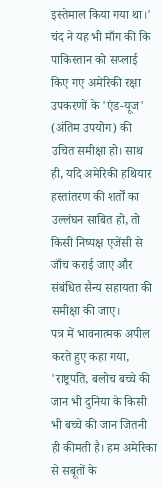इस्तेमाल किया गया था।'
चंद ने यह भी माँग की कि पाकिस्तान को सप्लाई किए गए अमेरिकी रक्षा उपकरणों के 'एंड-यूज' (अंतिम उपयोग) की उचित समीक्षा हो। साथ ही, यदि अमेरिकी हथियार हस्तांतरण की शर्तों का उल्लंघन साबित हो, तो किसी निष्पक्ष एजेंसी से जाँच कराई जाए और संबंधित सैन्य सहायता की समीक्षा की जाए।
पत्र में भावनात्मक अपील करते हुए कहा गया, 'राष्ट्रपति, बलोच बच्चे की जान भी दुनिया के किसी भी बच्चे की जान जितनी ही कीमती है। हम अमेरिका से सबूतों के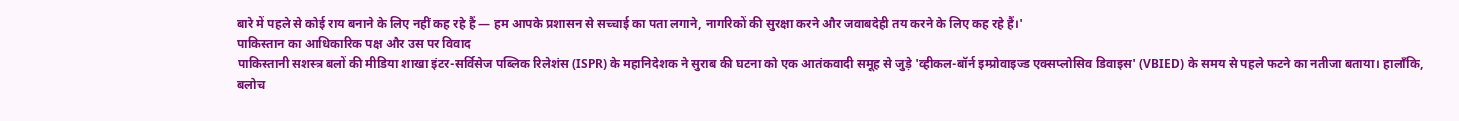बारे में पहले से कोई राय बनाने के लिए नहीं कह रहे हैं — हम आपके प्रशासन से सच्चाई का पता लगाने, नागरिकों की सुरक्षा करने और जवाबदेही तय करने के लिए कह रहे हैं।'
पाकिस्तान का आधिकारिक पक्ष और उस पर विवाद
पाकिस्तानी सशस्त्र बलों की मीडिया शाखा इंटर-सर्विसेज पब्लिक रिलेशंस (ISPR) के महानिदेशक ने सुराब की घटना को एक आतंकवादी समूह से जुड़े 'व्हीकल-बॉर्न इम्प्रोवाइज्ड एक्सप्लोसिव डिवाइस' (VBIED) के समय से पहले फटने का नतीजा बताया। हालाँकि, बलोच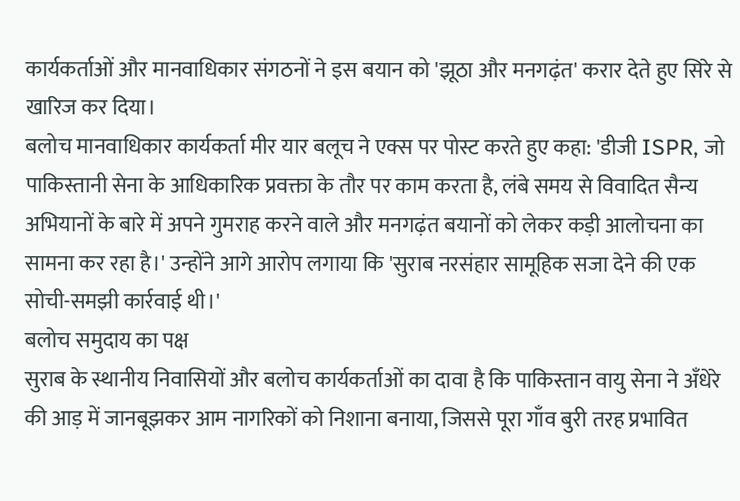कार्यकर्ताओं और मानवाधिकार संगठनों ने इस बयान को 'झूठा और मनगढ़ंत' करार देते हुए सिरे से खारिज कर दिया।
बलोच मानवाधिकार कार्यकर्ता मीर यार बलूच ने एक्स पर पोस्ट करते हुए कहा: 'डीजी ISPR, जो पाकिस्तानी सेना के आधिकारिक प्रवक्ता के तौर पर काम करता है, लंबे समय से विवादित सैन्य अभियानों के बारे में अपने गुमराह करने वाले और मनगढ़ंत बयानों को लेकर कड़ी आलोचना का सामना कर रहा है।' उन्होंने आगे आरोप लगाया कि 'सुराब नरसंहार सामूहिक सजा देने की एक सोची-समझी कार्रवाई थी।'
बलोच समुदाय का पक्ष
सुराब के स्थानीय निवासियों और बलोच कार्यकर्ताओं का दावा है कि पाकिस्तान वायु सेना ने अँधेरे की आड़ में जानबूझकर आम नागरिकों को निशाना बनाया, जिससे पूरा गाँव बुरी तरह प्रभावित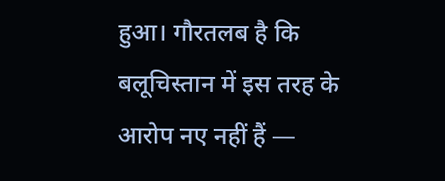हुआ। गौरतलब है कि बलूचिस्तान में इस तरह के आरोप नए नहीं हैं —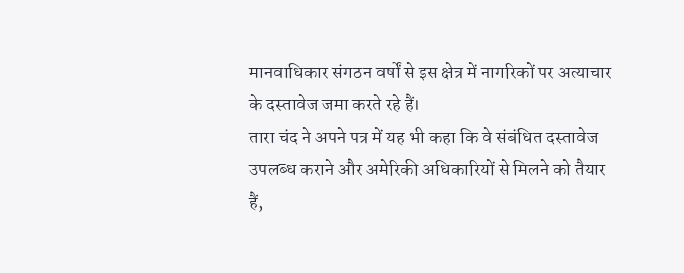मानवाधिकार संगठन वर्षों से इस क्षेत्र में नागरिकों पर अत्याचार के दस्तावेज जमा करते रहे हैं।
तारा चंद ने अपने पत्र में यह भी कहा कि वे संबंधित दस्तावेज उपलब्ध कराने और अमेरिकी अधिकारियों से मिलने को तैयार हैं,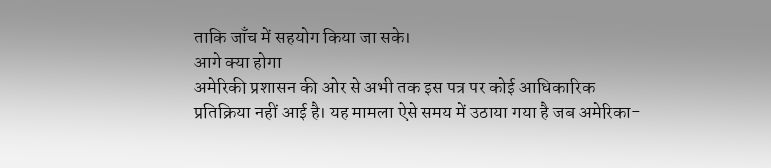ताकि जाँच में सहयोग किया जा सके।
आगे क्या होगा
अमेरिकी प्रशासन की ओर से अभी तक इस पत्र पर कोई आधिकारिक प्रतिक्रिया नहीं आई है। यह मामला ऐसे समय में उठाया गया है जब अमेरिका-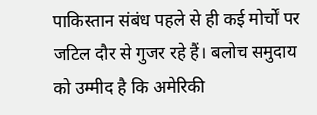पाकिस्तान संबंध पहले से ही कई मोर्चों पर जटिल दौर से गुजर रहे हैं। बलोच समुदाय को उम्मीद है कि अमेरिकी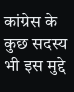कांग्रेस के कुछ सदस्य भी इस मुद्दे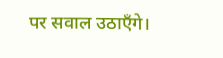पर सवाल उठाएँगे।